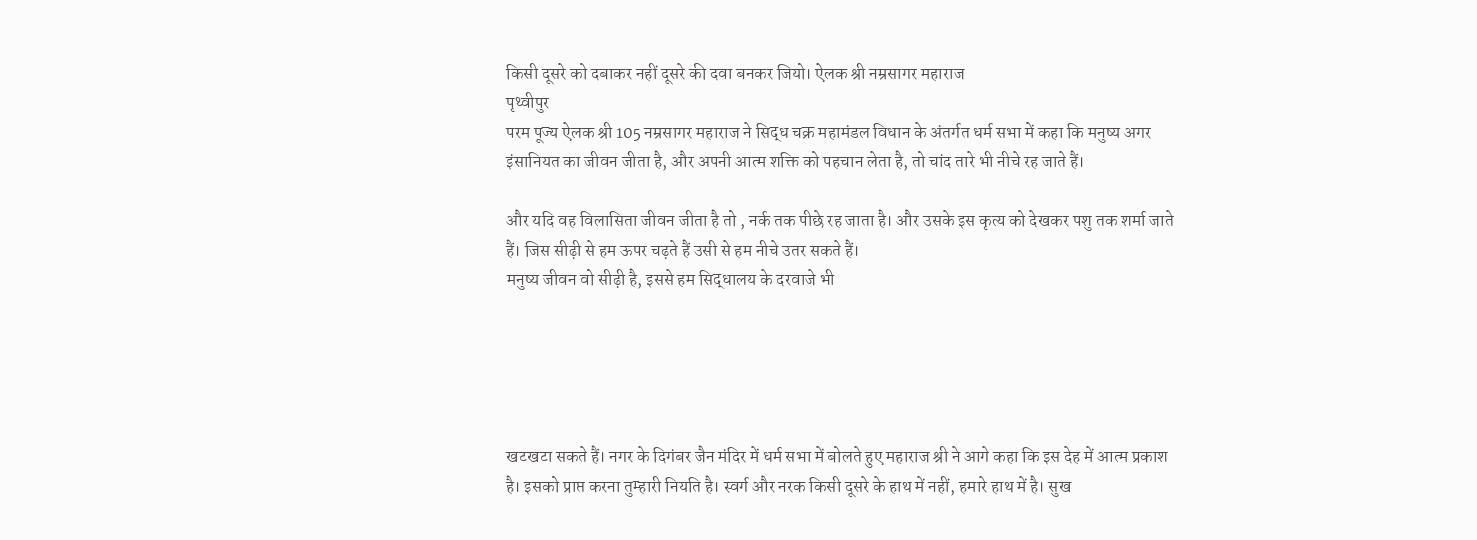किसी दूसरे को दबाकर नहीं दूसरे की दवा बनकर जियो। ऐलक श्री नम्रसागर महाराज
पृथ्वीपुर
परम पूज्य ऐलक श्री 105 नम्रसागर महाराज ने सिद्ध चक्र महामंडल विधान के अंतर्गत धर्म सभा में कहा कि मनुष्य अगर इंसानियत का जीवन जीता है, और अपनी आत्म शक्ति को पहचान लेता है, तो चांद तारे भी नीचे रह जाते हैं।

और यदि वह विलासिता जीवन जीता है तो , नर्क तक पीछे रह जाता है। और उसके इस कृत्य को देखकर पशु तक शर्मा जाते हैं। जिस सीढ़ी से हम ऊपर चढ़ते हैं उसी से हम नीचे उतर सकते हैं।
मनुष्य जीवन वो सीढ़ी है, इससे हम सिद्धालय के दरवाजे भी





खटखटा सकते हैं। नगर के दिगंबर जैन मंदिर में धर्म सभा में बोलते हुए महाराज श्री ने आगे कहा कि इस देह में आत्म प्रकाश है। इसको प्राप्त करना तुम्हारी नियति है। स्वर्ग और नरक किसी दूसरे के हाथ में नहीं, हमारे हाथ में है। सुख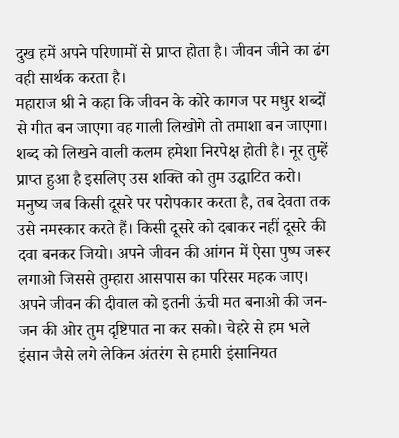दुख हमें अपने परिणामों से प्राप्त होता है। जीवन जीने का ढंग वही सार्थक करता है।
महाराज श्री ने कहा कि जीवन के कोरे कागज पर मधुर शब्दों से गीत बन जाएगा वह गाली लिखोगे तो तमाशा बन जाएगा। शब्द को लिखने वाली कलम हमेशा निरपेक्ष होती है। नूर तुम्हें प्राप्त हुआ है इसलिए उस शक्ति को तुम उद्घाटित करो। मनुष्य जब किसी दूसरे पर परोपकार करता है, तब देवता तक उसे नमस्कार करते हैं। किसी दूसरे को दबाकर नहीं दूसरे की दवा बनकर जियो। अपने जीवन की आंगन में ऐसा पुष्प जरूर लगाओ जिससे तुम्हारा आसपास का परिसर महक जाए।
अपने जीवन की दीवाल को इतनी ऊंची मत बनाओ की जन-जन की ओर तुम दृष्टिपात ना कर सको। चेहरे से हम भले इंसान जैसे लगे लेकिन अंतरंग से हमारी इंसानियत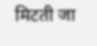मिटती जा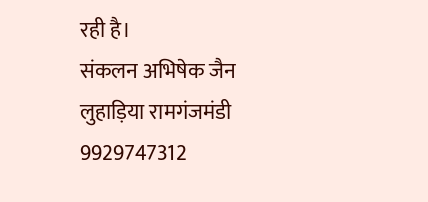रही है।
संकलन अभिषेक जैन लुहाड़िया रामगंजमंडी 9929747312